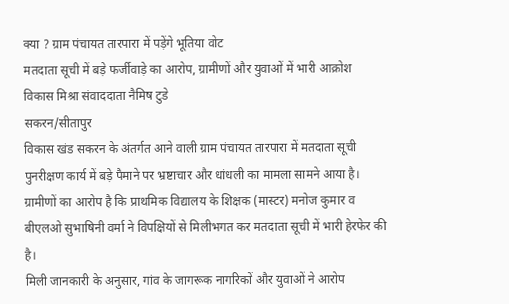क्या ? ग्राम पंचायत तारपारा में पड़ेंगे भूतिया वोट
मतदाता सूची में बड़े फर्जीवाड़े का आरोप, ग्रामीणों और युवाओं में भारी आक्रोश
विकास मिश्रा संवाददाता नैमिष टुडे
सकरन/सीतापुर
विकास खंड सकरन के अंतर्गत आने वाली ग्राम पंचायत तारपारा में मतदाता सूची पुनरीक्षण कार्य में बड़े पैमाने पर भ्रष्टाचार और धांधली का मामला सामने आया है। ग्रामीणों का आरोप है कि प्राथमिक विद्यालय के शिक्षक (मास्टर) मनोज कुमार व बीएलओ सुभाषिनी वर्मा ने विपक्षियों से मिलीभगत कर मतदाता सूची में भारी हेरफेर की है।
मिली जानकारी के अनुसार, गांव के जागरूक नागरिकों और युवाओं ने आरोप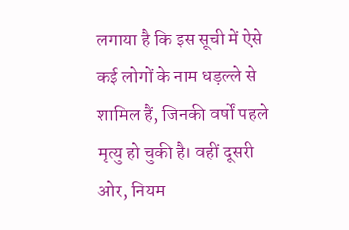लगाया है कि इस सूची में ऐसे कई लोगों के नाम धड़ल्ले से शामिल हैं, जिनकी वर्षों पहले मृत्यु हो चुकी है। वहीं दूसरी ओर, नियम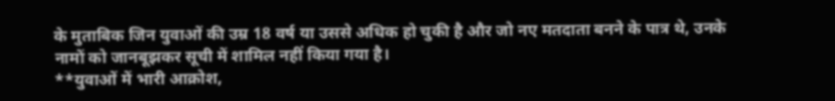के मुताबिक जिन युवाओं की उम्र 18 वर्ष या उससे अधिक हो चुकी है और जो नए मतदाता बनने के पात्र थे, उनके नामों को जानबूझकर सूची में शामिल नहीं किया गया है।
**युवाओं में भारी आक्रोश,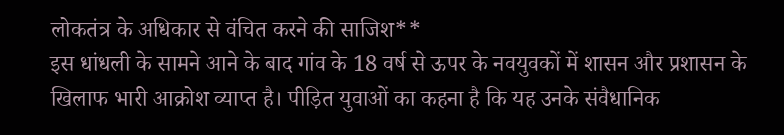लोकतंत्र के अधिकार से वंचित करने की साजिश**
इस धांधली के सामने आने के बाद गांव के 18 वर्ष से ऊपर के नवयुवकों में शासन और प्रशासन के खिलाफ भारी आक्रोश व्याप्त है। पीड़ित युवाओं का कहना है कि यह उनके संवैधानिक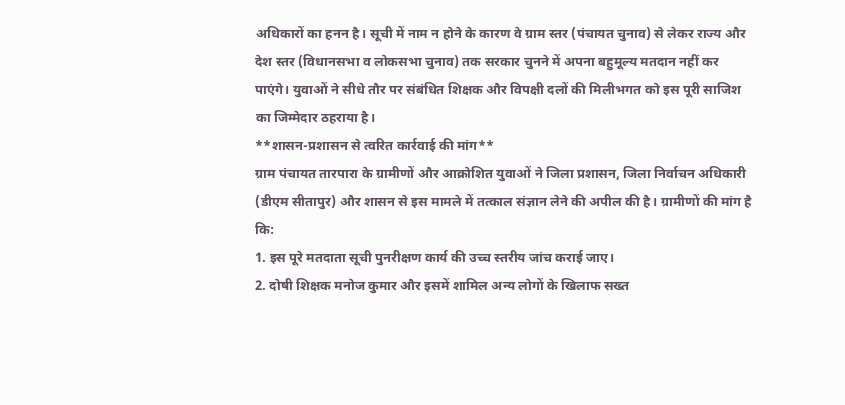अधिकारों का हनन है। सूची में नाम न होने के कारण वे ग्राम स्तर (पंचायत चुनाव) से लेकर राज्य और देश स्तर (विधानसभा व लोकसभा चुनाव) तक सरकार चुनने में अपना बहुमूल्य मतदान नहीं कर पाएंगे। युवाओं ने सीधे तौर पर संबंधित शिक्षक और विपक्षी दलों की मिलीभगत को इस पूरी साजिश का जिम्मेदार ठहराया है।
**शासन-प्रशासन से त्वरित कार्रवाई की मांग**
ग्राम पंचायत तारपारा के ग्रामीणों और आक्रोशित युवाओं ने जिला प्रशासन, जिला निर्वाचन अधिकारी (डीएम सीतापुर) और शासन से इस मामले में तत्काल संज्ञान लेने की अपील की है। ग्रामीणों की मांग है कि:
1. इस पूरे मतदाता सूची पुनरीक्षण कार्य की उच्च स्तरीय जांच कराई जाए।
2. दोषी शिक्षक मनोज कुमार और इसमें शामिल अन्य लोगों के खिलाफ सख्त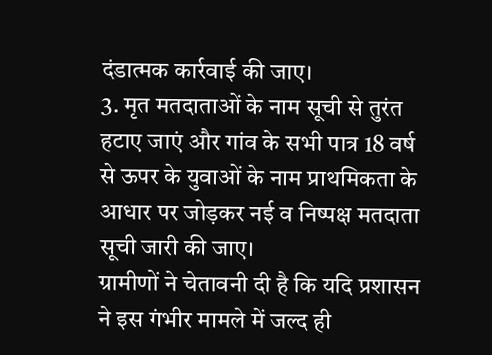दंडात्मक कार्रवाई की जाए।
3. मृत मतदाताओं के नाम सूची से तुरंत हटाए जाएं और गांव के सभी पात्र 18 वर्ष से ऊपर के युवाओं के नाम प्राथमिकता के आधार पर जोड़कर नई व निष्पक्ष मतदाता सूची जारी की जाए।
ग्रामीणों ने चेतावनी दी है कि यदि प्रशासन ने इस गंभीर मामले में जल्द ही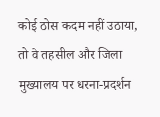कोई ठोस कदम नहीं उठाया, तो वे तहसील और जिला मुख्यालय पर धरना-प्रदर्शन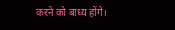करने को बाध्य होंगे।